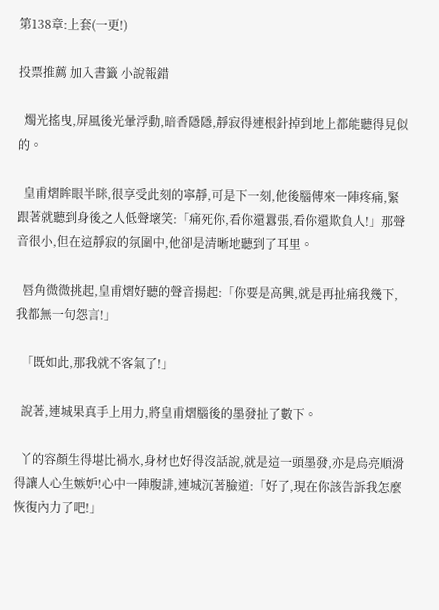第138章:上套(一更!)

投票推薦 加入書籤 小說報錯

  燭光搖曳,屏風後光暈浮動,暗香隱隱,靜寂得連根針掉到地上都能聽得見似的。

  皇甫熠眸眼半眯,很享受此刻的寧靜,可是下一刻,他後腦傳來一陣疼痛,緊跟著就聽到身後之人低聲壞笑:「痛死你,看你還囂張,看你還欺負人!」那聲音很小,但在這靜寂的氛圍中,他卻是清晰地聽到了耳里。

  唇角微微挑起,皇甫熠好聽的聲音揚起:「你要是高興,就是再扯痛我幾下,我都無一句怨言!」

  「既如此,那我就不客氣了!」

  說著,連城果真手上用力,將皇甫熠腦後的墨發扯了數下。

  丫的容顏生得堪比禍水,身材也好得沒話說,就是這一頭墨發,亦是烏亮順滑得讓人心生嫉妒!心中一陣腹誹,連城沉著臉道:「好了,現在你該告訴我怎麼恢復內力了吧!」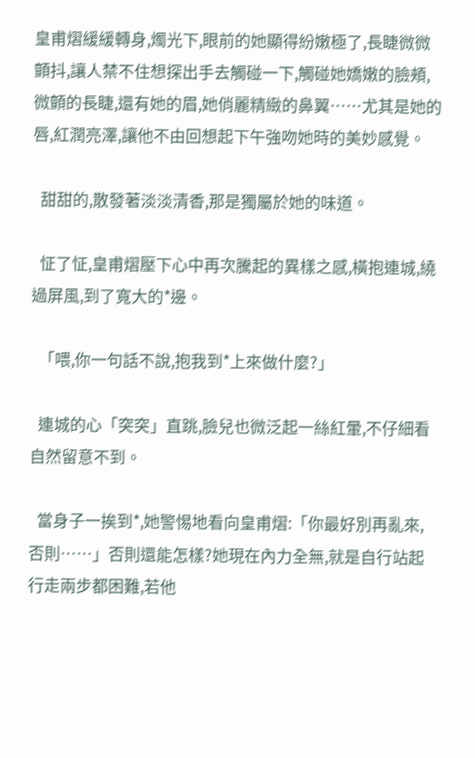皇甫熠緩緩轉身,燭光下,眼前的她顯得紛嫩極了,長睫微微顫抖,讓人禁不住想探出手去觸碰一下,觸碰她嬌嫩的臉頰,微顫的長睫,還有她的眉,她俏麗精緻的鼻翼……尤其是她的唇,紅潤亮澤,讓他不由回想起下午強吻她時的美妙感覺。

  甜甜的,散發著淡淡清香,那是獨屬於她的味道。

  怔了怔,皇甫熠壓下心中再次騰起的異樣之感,橫抱連城,繞過屏風,到了寬大的*邊。

  「喂,你一句話不說,抱我到*上來做什麼?」

  連城的心「突突」直跳,臉兒也微泛起一絲紅暈,不仔細看自然留意不到。

  當身子一挨到*,她警惕地看向皇甫熠:「你最好別再亂來,否則……」否則還能怎樣?她現在內力全無,就是自行站起行走兩步都困難,若他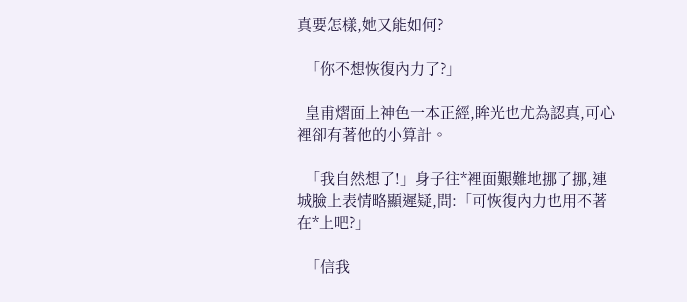真要怎樣,她又能如何?

  「你不想恢復內力了?」

  皇甫熠面上神色一本正經,眸光也尤為認真,可心裡卻有著他的小算計。

  「我自然想了!」身子往*裡面艱難地挪了挪,連城臉上表情略顯遲疑,問:「可恢復內力也用不著在*上吧?」

  「信我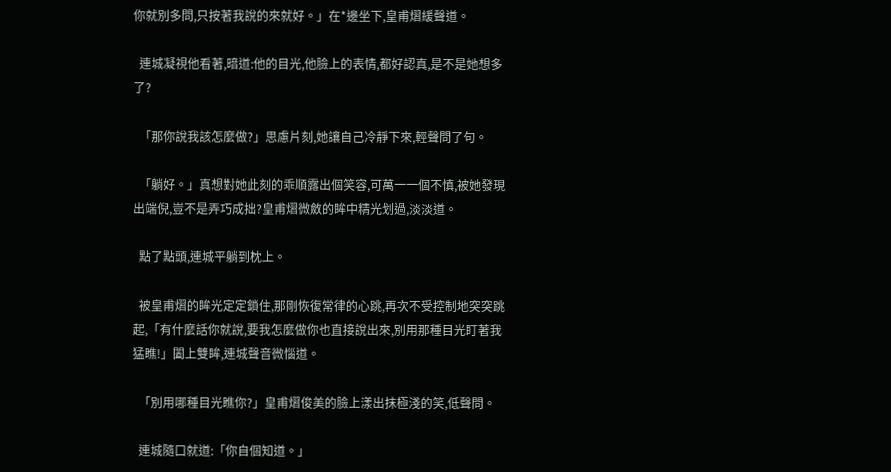你就別多問,只按著我說的來就好。」在*邊坐下,皇甫熠緩聲道。

  連城凝視他看著,暗道:他的目光,他臉上的表情,都好認真,是不是她想多了?

  「那你說我該怎麼做?」思慮片刻,她讓自己冷靜下來,輕聲問了句。

  「躺好。」真想對她此刻的乖順露出個笑容,可萬一一個不慎,被她發現出端倪,豈不是弄巧成拙?皇甫熠微斂的眸中精光划過,淡淡道。

  點了點頭,連城平躺到枕上。

  被皇甫熠的眸光定定鎖住,那剛恢復常律的心跳,再次不受控制地突突跳起,「有什麼話你就說,要我怎麼做你也直接說出來,別用那種目光盯著我猛瞧!」闔上雙眸,連城聲音微惱道。

  「別用哪種目光瞧你?」皇甫熠俊美的臉上漾出抹極淺的笑,低聲問。

  連城隨口就道:「你自個知道。」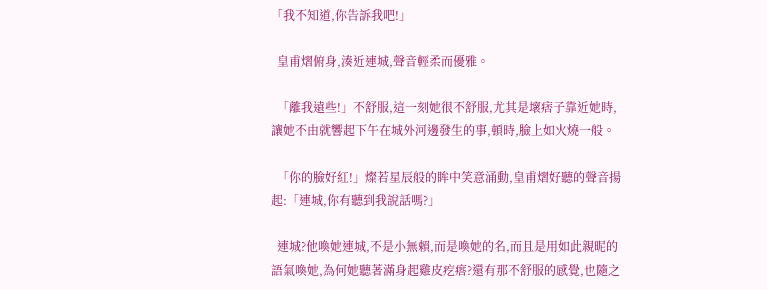「我不知道,你告訴我吧!」

  皇甫熠俯身,湊近連城,聲音輕柔而優雅。

  「離我遠些!」不舒服,這一刻她很不舒服,尤其是壞痞子靠近她時,讓她不由就響起下午在城外河邊發生的事,頓時,臉上如火燒一般。

  「你的臉好紅!」燦若星辰般的眸中笑意涌動,皇甫熠好聽的聲音揚起:「連城,你有聽到我說話嗎?」

  連城?他喚她連城,不是小無賴,而是喚她的名,而且是用如此親昵的語氣喚她,為何她聽著滿身起雞皮疙瘩?還有那不舒服的感覺,也隨之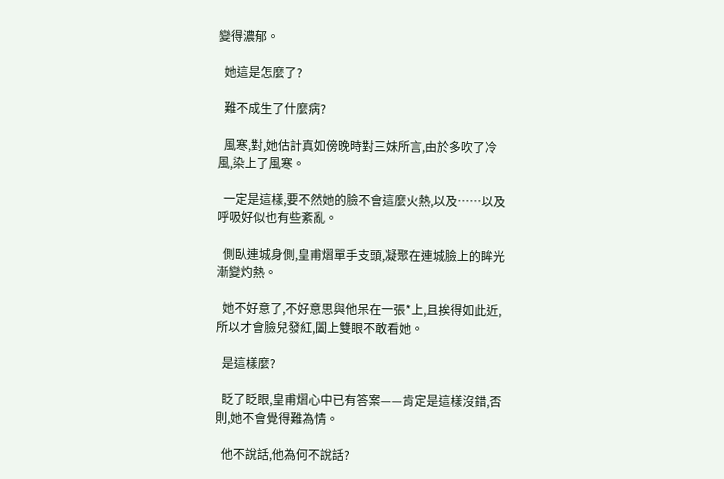變得濃郁。

  她這是怎麼了?

  難不成生了什麼病?

  風寒,對,她估計真如傍晚時對三妹所言,由於多吹了冷風,染上了風寒。

  一定是這樣,要不然她的臉不會這麼火熱,以及……以及呼吸好似也有些紊亂。

  側臥連城身側,皇甫熠單手支頭,凝聚在連城臉上的眸光漸變灼熱。

  她不好意了,不好意思與他呆在一張*上,且挨得如此近,所以才會臉兒發紅,闔上雙眼不敢看她。

  是這樣麼?

  眨了眨眼,皇甫熠心中已有答案——肯定是這樣沒錯,否則,她不會覺得難為情。

  他不說話,他為何不說話?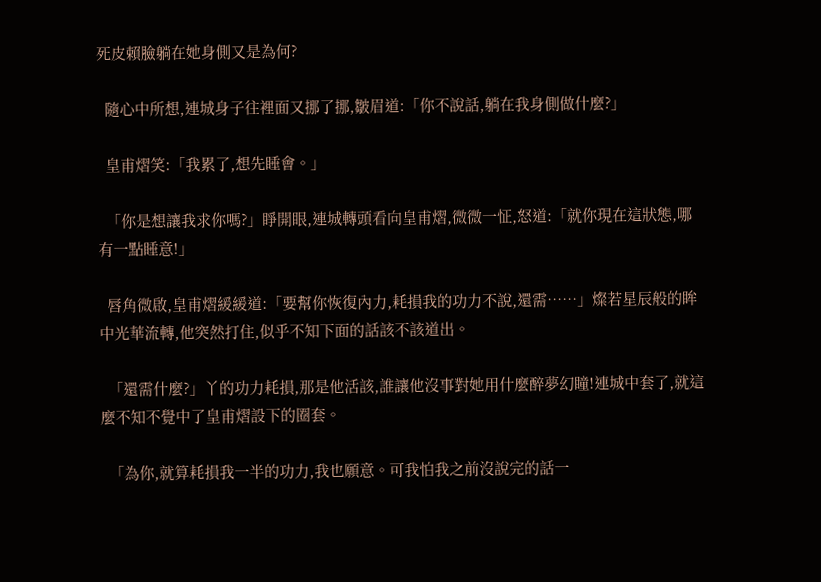死皮賴臉躺在她身側又是為何?

  隨心中所想,連城身子往裡面又挪了挪,皺眉道:「你不說話,躺在我身側做什麼?」

  皇甫熠笑:「我累了,想先睡會。」

  「你是想讓我求你嗎?」睜開眼,連城轉頭看向皇甫熠,微微一怔,怒道:「就你現在這狀態,哪有一點睡意!」

  唇角微啟,皇甫熠緩緩道:「要幫你恢復內力,耗損我的功力不說,還需……」燦若星辰般的眸中光華流轉,他突然打住,似乎不知下面的話該不該道出。

  「還需什麼?」丫的功力耗損,那是他活該,誰讓他沒事對她用什麼醉夢幻瞳!連城中套了,就這麼不知不覺中了皇甫熠設下的圈套。

  「為你,就算耗損我一半的功力,我也願意。可我怕我之前沒說完的話一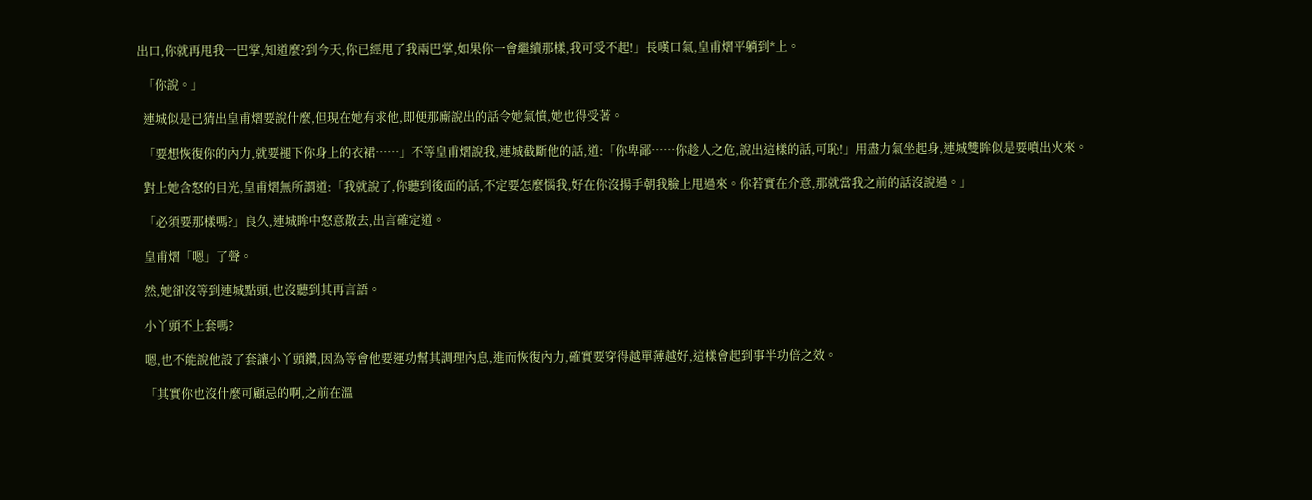出口,你就再甩我一巴掌,知道麼?到今天,你已經甩了我兩巴掌,如果你一會繼續那樣,我可受不起!」長嘆口氣,皇甫熠平躺到*上。

  「你說。」

  連城似是已猜出皇甫熠要說什麼,但現在她有求他,即便那廝說出的話令她氣憤,她也得受著。

  「要想恢復你的內力,就要褪下你身上的衣裙……」不等皇甫熠說我,連城截斷他的話,道:「你卑鄙……你趁人之危,說出這樣的話,可恥!」用盡力氣坐起身,連城雙眸似是要噴出火來。

  對上她含怒的目光,皇甫熠無所謂道:「我就說了,你聽到後面的話,不定要怎麼惱我,好在你沒揚手朝我臉上甩過來。你若實在介意,那就當我之前的話沒說過。」

  「必須要那樣嗎?」良久,連城眸中怒意散去,出言確定道。

  皇甫熠「嗯」了聲。

  然,她卻沒等到連城點頭,也沒聽到其再言語。

  小丫頭不上套嗎?

  嗯,也不能說他設了套讓小丫頭鑽,因為等會他要運功幫其調理內息,進而恢復內力,確實要穿得越單薄越好,這樣會起到事半功倍之效。

  「其實你也沒什麼可顧忌的啊,之前在溫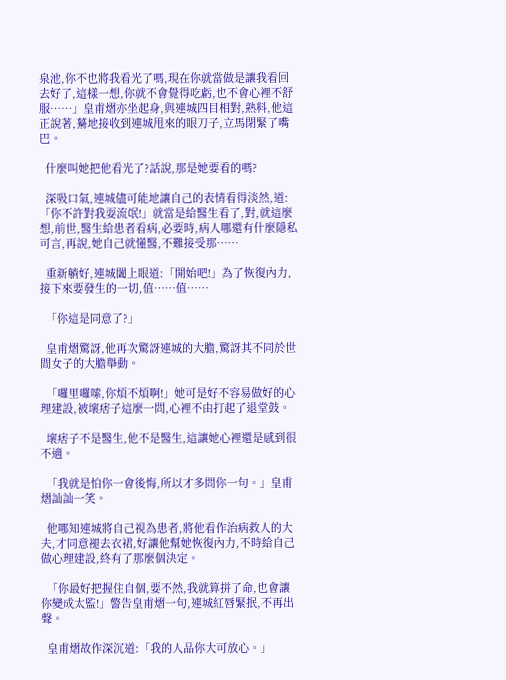泉池,你不也將我看光了嗎,現在你就當做是讓我看回去好了,這樣一想,你就不會覺得吃虧,也不會心裡不舒服……」皇甫熠亦坐起身,與連城四目相對,熟料,他這正說著,驀地接收到連城甩來的眼刀子,立馬閉緊了嘴巴。

  什麼叫她把他看光了?話說,那是她要看的嗎?

  深吸口氣,連城儘可能地讓自己的表情看得淡然,道:「你不許對我耍流氓!」就當是給醫生看了,對,就這麼想,前世,醫生給患者看病,必要時,病人哪還有什麼隱私可言,再說,她自己就懂醫,不難接受那……

  重新躺好,連城闔上眼道:「開始吧!」為了恢復內力,接下來要發生的一切,值……值……

  「你這是同意了?」

  皇甫熠驚訝,他再次驚訝連城的大膽,驚訝其不同於世間女子的大膽舉動。

  「囉里囉嗦,你煩不煩啊!」她可是好不容易做好的心理建設,被壞痞子這麼一問,心裡不由打起了退堂鼓。

  壞痞子不是醫生,他不是醫生,這讓她心裡還是感到很不適。

  「我就是怕你一會後悔,所以才多問你一句。」皇甫熠訕訕一笑。

  他哪知連城將自己視為患者,將他看作治病救人的大夫,才同意褪去衣裙,好讓他幫她恢復內力,不時給自己做心理建設,終有了那麼個決定。

  「你最好把握住自個,要不然,我就算拼了命,也會讓你變成太監!」警告皇甫熠一句,連城紅唇緊抿,不再出聲。

  皇甫熠故作深沉道:「我的人品你大可放心。」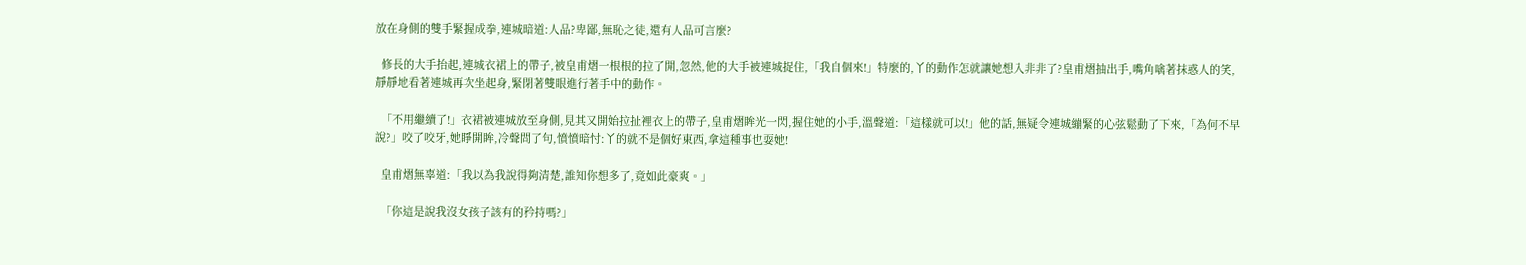放在身側的雙手緊握成拳,連城暗道:人品?卑鄙,無恥之徒,還有人品可言麼?

  修長的大手抬起,連城衣裙上的帶子,被皇甫熠一根根的拉了開,忽然,他的大手被連城捉住,「我自個來!」特麼的,丫的動作怎就讓她想入非非了?皇甫熠抽出手,嘴角噙著抹惑人的笑,靜靜地看著連城再次坐起身,緊閉著雙眼進行著手中的動作。

  「不用繼續了!」衣裙被連城放至身側,見其又開始拉扯裡衣上的帶子,皇甫熠眸光一閃,握住她的小手,溫聲道:「這樣就可以!」他的話,無疑令連城繃緊的心弦鬆動了下來,「為何不早說?」咬了咬牙,她睜開眸,冷聲問了句,憤憤暗忖:丫的就不是個好東西,拿這種事也耍她!

  皇甫熠無辜道:「我以為我說得夠清楚,誰知你想多了,竟如此豪爽。」

  「你這是說我沒女孩子該有的矜持嗎?」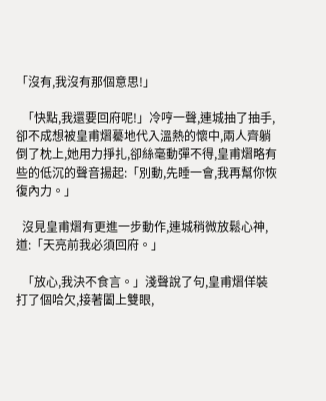「沒有,我沒有那個意思!」

  「快點,我還要回府呢!」冷哼一聲,連城抽了抽手,卻不成想被皇甫熠驀地代入溫熱的懷中,兩人齊躺倒了枕上,她用力掙扎,卻絲毫動彈不得,皇甫熠略有些的低沉的聲音揚起:「別動,先睡一會,我再幫你恢復內力。」

  沒見皇甫熠有更進一步動作,連城稍微放鬆心神,道:「天亮前我必須回府。」

  「放心,我決不食言。」淺聲說了句,皇甫熠佯裝打了個哈欠,接著闔上雙眼,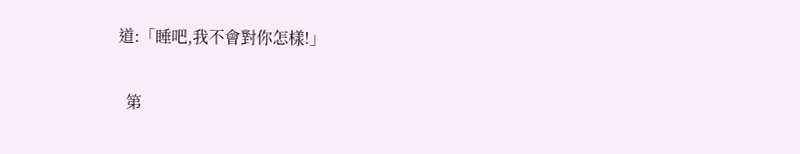道:「睡吧,我不會對你怎樣!」

  第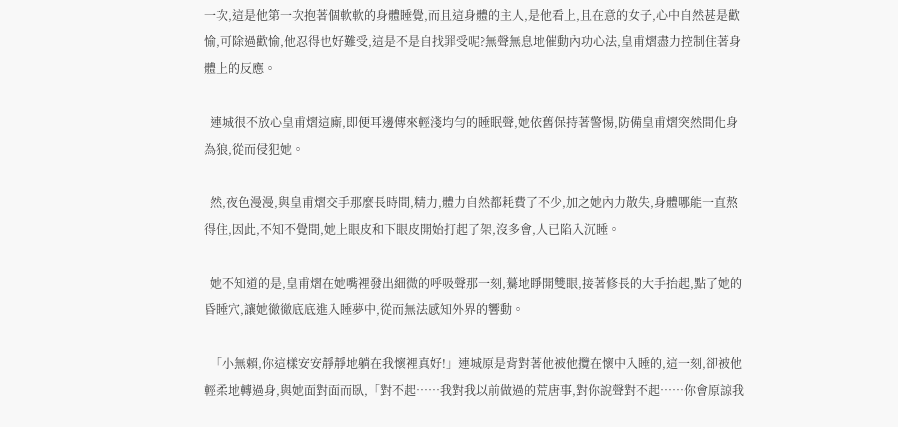一次,這是他第一次抱著個軟軟的身體睡覺,而且這身體的主人,是他看上,且在意的女子,心中自然甚是歡愉,可除過歡愉,他忍得也好難受,這是不是自找罪受呢?無聲無息地催動內功心法,皇甫熠盡力控制住著身體上的反應。

  連城很不放心皇甫熠這廝,即便耳邊傳來輕淺均勻的睡眠聲,她依舊保持著警惕,防備皇甫熠突然間化身為狼,從而侵犯她。

  然,夜色漫漫,與皇甫熠交手那麼長時間,精力,體力自然都耗費了不少,加之她內力散失,身體哪能一直熬得住,因此,不知不覺間,她上眼皮和下眼皮開始打起了架,沒多會,人已陷入沉睡。

  她不知道的是,皇甫熠在她嘴裡發出細微的呼吸聲那一刻,驀地睜開雙眼,接著修長的大手抬起,點了她的昏睡穴,讓她徹徹底底進入睡夢中,從而無法感知外界的響動。

  「小無賴,你這樣安安靜靜地躺在我懷裡真好!」連城原是背對著他被他攬在懷中入睡的,這一刻,卻被他輕柔地轉過身,與她面對面而臥,「對不起……我對我以前做過的荒唐事,對你說聲對不起……你會原諒我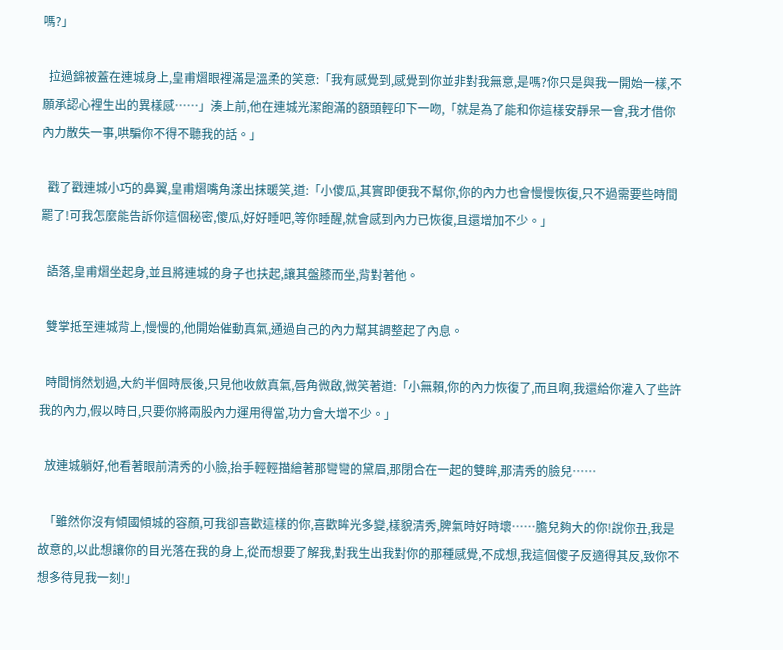嗎?」

  拉過錦被蓋在連城身上,皇甫熠眼裡滿是溫柔的笑意:「我有感覺到,感覺到你並非對我無意,是嗎?你只是與我一開始一樣,不願承認心裡生出的異樣感……」湊上前,他在連城光潔飽滿的額頭輕印下一吻,「就是為了能和你這樣安靜呆一會,我才借你內力散失一事,哄騙你不得不聽我的話。」

  戳了戳連城小巧的鼻翼,皇甫熠嘴角漾出抹暖笑,道:「小傻瓜,其實即便我不幫你,你的內力也會慢慢恢復,只不過需要些時間罷了!可我怎麼能告訴你這個秘密,傻瓜,好好睡吧,等你睡醒,就會感到內力已恢復,且還增加不少。」

  語落,皇甫熠坐起身,並且將連城的身子也扶起,讓其盤膝而坐,背對著他。

  雙掌抵至連城背上,慢慢的,他開始催動真氣,通過自己的內力幫其調整起了內息。

  時間悄然划過,大約半個時辰後,只見他收斂真氣,唇角微啟,微笑著道:「小無賴,你的內力恢復了,而且啊,我還給你灌入了些許我的內力,假以時日,只要你將兩股內力運用得當,功力會大增不少。」

  放連城躺好,他看著眼前清秀的小臉,抬手輕輕描繪著那彎彎的黛眉,那閉合在一起的雙眸,那清秀的臉兒……

  「雖然你沒有傾國傾城的容顏,可我卻喜歡這樣的你,喜歡眸光多變,樣貌清秀,脾氣時好時壞……膽兒夠大的你!說你丑,我是故意的,以此想讓你的目光落在我的身上,從而想要了解我,對我生出我對你的那種感覺,不成想,我這個傻子反適得其反,致你不想多待見我一刻!」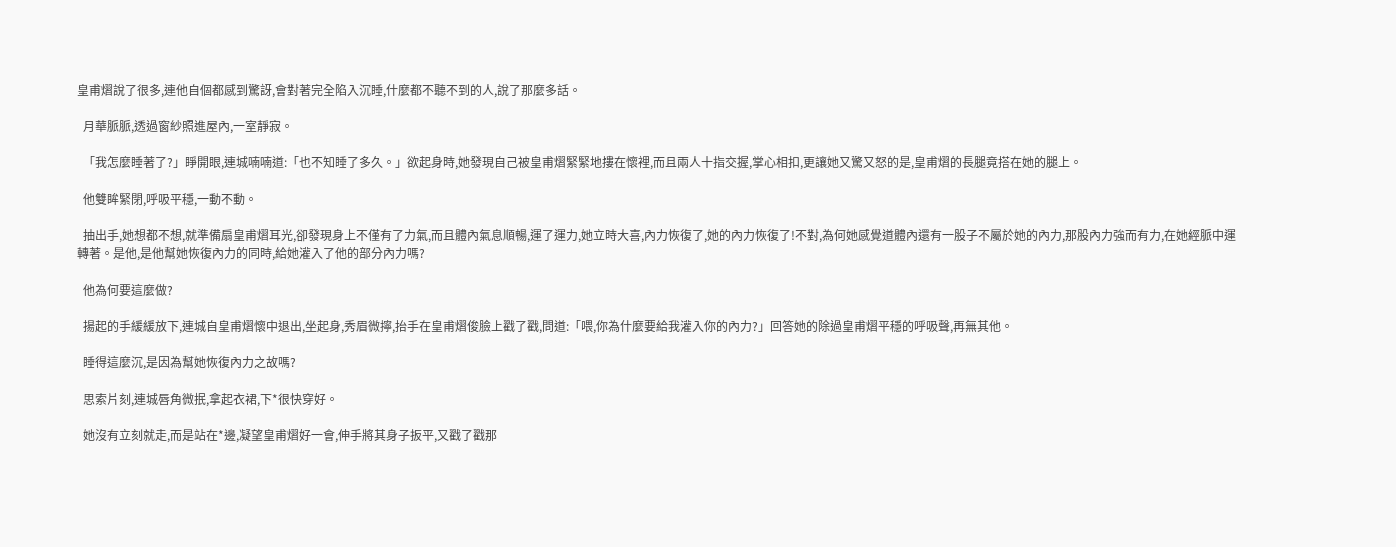皇甫熠說了很多,連他自個都感到驚訝,會對著完全陷入沉睡,什麼都不聽不到的人,說了那麼多話。

  月華脈脈,透過窗紗照進屋內,一室靜寂。

  「我怎麼睡著了?」睜開眼,連城喃喃道:「也不知睡了多久。」欲起身時,她發現自己被皇甫熠緊緊地摟在懷裡,而且兩人十指交握,掌心相扣,更讓她又驚又怒的是,皇甫熠的長腿竟搭在她的腿上。

  他雙眸緊閉,呼吸平穩,一動不動。

  抽出手,她想都不想,就準備扇皇甫熠耳光,卻發現身上不僅有了力氣,而且體內氣息順暢,運了運力,她立時大喜,內力恢復了,她的內力恢復了!不對,為何她感覺道體內還有一股子不屬於她的內力,那股內力強而有力,在她經脈中運轉著。是他,是他幫她恢復內力的同時,給她灌入了他的部分內力嗎?

  他為何要這麼做?

  揚起的手緩緩放下,連城自皇甫熠懷中退出,坐起身,秀眉微擰,抬手在皇甫熠俊臉上戳了戳,問道:「喂,你為什麼要給我灌入你的內力?」回答她的除過皇甫熠平穩的呼吸聲,再無其他。

  睡得這麼沉,是因為幫她恢復內力之故嗎?

  思索片刻,連城唇角微抿,拿起衣裙,下*很快穿好。

  她沒有立刻就走,而是站在*邊,凝望皇甫熠好一會,伸手將其身子扳平,又戳了戳那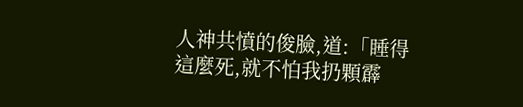人神共憤的俊臉,道:「睡得這麼死,就不怕我扔顆霹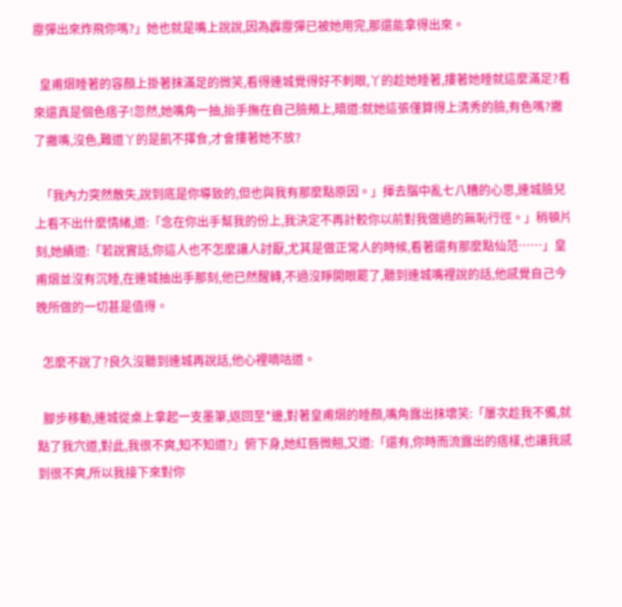靂彈出來炸飛你嗎?」她也就是嘴上說說,因為霹靂彈已被她用完,那還能拿得出來。

  皇甫熠睡著的容顏上掛著抹滿足的微笑,看得連城覺得好不刺眼,丫的趁她睡著,摟著她睡就這麼滿足?看來還真是個色痞子!忽然,她嘴角一抽,抬手撫在自己臉頰上,暗道:就她這張僅算得上清秀的臉,有色嗎?撇了撇嘴,沒色,難道丫的是飢不擇食,才會摟著她不放?

  「我內力突然散失,說到底是你導致的,但也與我有那麼點原因。」揮去腦中亂七八糟的心思,連城臉兒上看不出什麼情緒,道:「念在你出手幫我的份上,我決定不再計較你以前對我做過的無恥行徑。」稍頓片刻,她續道:「若說實話,你這人也不怎麼讓人討厭,尤其是做正常人的時候,看著還有那麼點仙范……」皇甫熠並沒有沉睡,在連城抽出手那刻,他已然醒轉,不過沒睜開眼罷了,聽到連城嘴裡說的話,他感覺自己今晚所做的一切甚是值得。

  怎麼不說了?良久沒聽到連城再說話,他心裡嘀咕道。

  腳步移動,連城從桌上拿起一支墨筆,返回至*邊,對著皇甫熠的睡顏,嘴角露出抹壞笑:「屢次趁我不備,就點了我穴道,對此,我很不爽,知不知道?」俯下身,她紅唇微翹,又道:「還有,你時而流露出的痞樣,也讓我感到很不爽,所以我接下來對你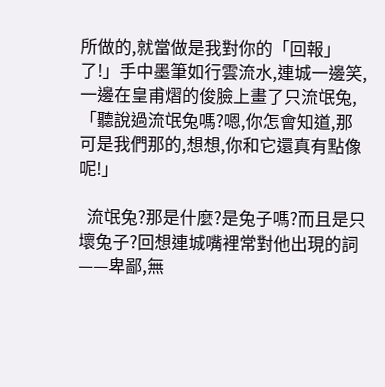所做的,就當做是我對你的「回報」了!」手中墨筆如行雲流水,連城一邊笑,一邊在皇甫熠的俊臉上畫了只流氓兔,「聽說過流氓兔嗎?嗯,你怎會知道,那可是我們那的,想想,你和它還真有點像呢!」

  流氓兔?那是什麼?是兔子嗎?而且是只壞兔子?回想連城嘴裡常對他出現的詞——卑鄙,無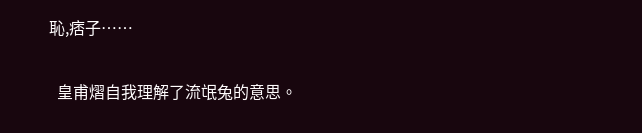恥,痞子……

  皇甫熠自我理解了流氓兔的意思。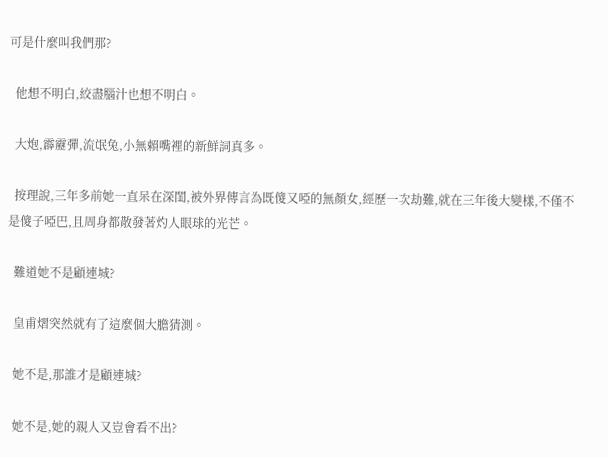可是什麼叫我們那?

  他想不明白,絞盡腦汁也想不明白。

  大炮,霹靂彈,流氓兔,小無賴嘴裡的新鮮詞真多。

  按理說,三年多前她一直呆在深閨,被外界傳言為既傻又啞的無顏女,經歷一次劫難,就在三年後大變樣,不僅不是傻子啞巴,且周身都散發著灼人眼球的光芒。

  難道她不是顧連城?

  皇甫熠突然就有了這麼個大膽猜測。

  她不是,那誰才是顧連城?

  她不是,她的親人又豈會看不出?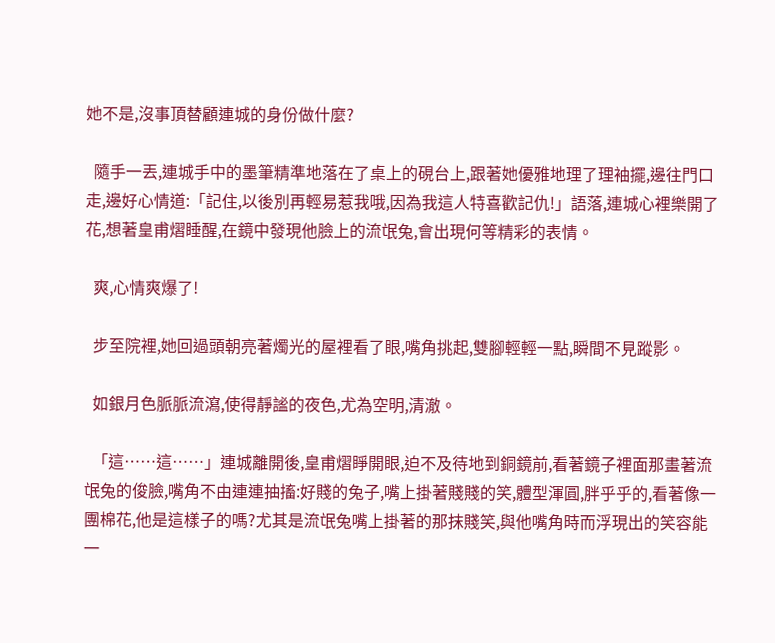她不是,沒事頂替顧連城的身份做什麼?

  隨手一丟,連城手中的墨筆精準地落在了桌上的硯台上,跟著她優雅地理了理袖擺,邊往門口走,邊好心情道:「記住,以後別再輕易惹我哦,因為我這人特喜歡記仇!」語落,連城心裡樂開了花,想著皇甫熠睡醒,在鏡中發現他臉上的流氓兔,會出現何等精彩的表情。

  爽,心情爽爆了!

  步至院裡,她回過頭朝亮著燭光的屋裡看了眼,嘴角挑起,雙腳輕輕一點,瞬間不見蹤影。

  如銀月色脈脈流瀉,使得靜謐的夜色,尤為空明,清澈。

  「這……這……」連城離開後,皇甫熠睜開眼,迫不及待地到銅鏡前,看著鏡子裡面那畫著流氓兔的俊臉,嘴角不由連連抽搐:好賤的兔子,嘴上掛著賤賤的笑,體型渾圓,胖乎乎的,看著像一團棉花,他是這樣子的嗎?尤其是流氓兔嘴上掛著的那抹賤笑,與他嘴角時而浮現出的笑容能一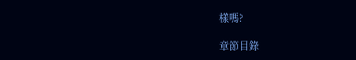樣嗎?

章節目錄